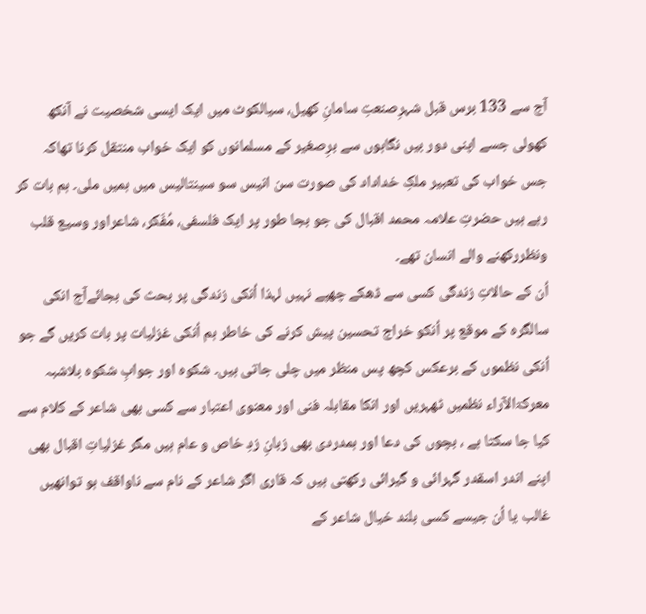آج سے 133 برس قبل شہرِصنعتِ سامانِ کھیل، سیالکوٹ میں ایک ایسی شخصیت نے آنکھ کھولی جسے اپنی دور بیں نگاہوں سے برِصغیر کے مسلمانوں کو ایک خواب منتقل کرنا تھاکہ جس خواب کی تعبیر ملکِ خداداد کی صورت سن انیس سو سینتالیس میں ہمیں ملی۔ ہم بات کر رہے ہیں حضرتِ علامہ محمد اقبال کی جو بجا طور پر ایک فلسفی، مُفّکر، شاعراور وسیع قلب ونظررکھنے والے انسان تھے۔
اُن کے حالاتِ زندگی کسی سے ڈھکے چھپے نہیں لہذا اُنکی زندگی پر بحث کی بجائےآج انکی سالگرہ کے موقع پر اُنکو خراج تحسین پیش کرنے کی خاطر ہم اُنکی غزلیات پر بات کریں گے جو اُنکی نظموں کے برعکس کچھ پس منظر میں چلی جاتی ہیں۔ شکوہ اور جوابِ شکوہ بلاشبہ معرکۃالآراء نظمیں ٹھہریں اور انکا مقابلہ فنی اور معنوی اعتبار سے کسی بھی شاعر کے کلام سے کیا جا سکتا ہے ، بچوں کی دعا اور ہمدردی بھی زبانِ زدِ خاص و عام ہیں مگر غزلیاتِ اقبال بھی اپنے اندر اسقدر گہرائی و گیرائی رکھتی ہیں کہ قاری اگر شاعر کے نام سے ناواقف ہو توانھیں غالب یا اُن جیسے کسی بلند خیال شاعر کے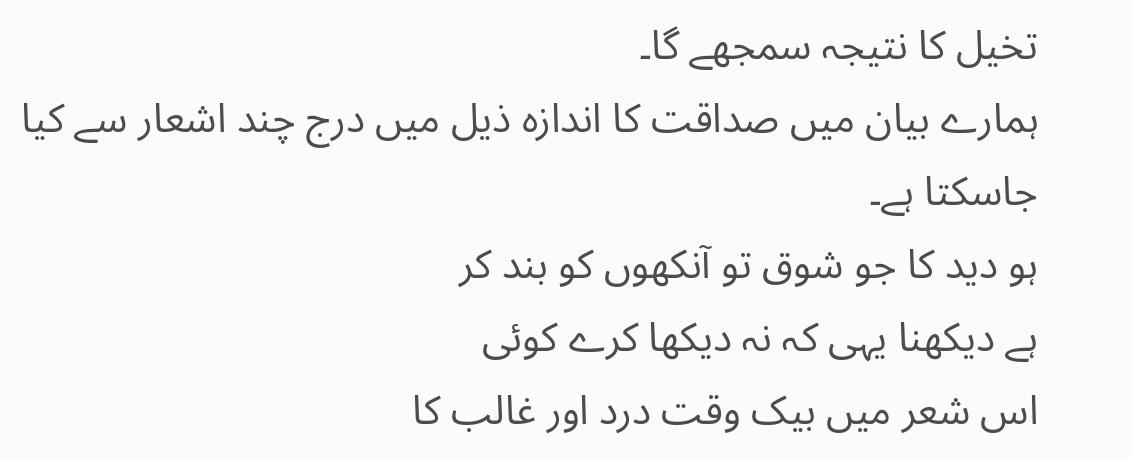تخیل کا نتیجہ سمجھے گا۔
ہمارے بیان میں صداقت کا اندازہ ذیل میں درج چند اشعار سے کیا جاسکتا ہے۔
ہو دید کا جو شوق تو آنکھوں کو بند کر
ہے دیکھنا یہی کہ نہ دیکھا کرے کوئی
اس شعر میں بیک وقت درد اور غالب کا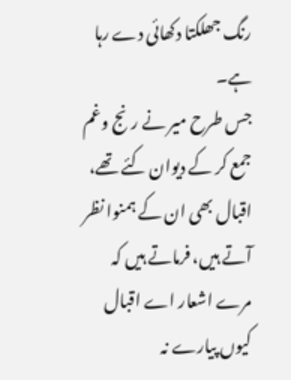رنگ جھلکتا دکھائی دے رہا ہے۔
جس طرح میر نے رنج وغم جمع کر کے دیوان کئے تھے، اقبال بھی ان کے ہمنوا نظر آتے ہیں، فرماتے ہیں کہ
مرے اشعار اے اقبال کیوں پیارے نہ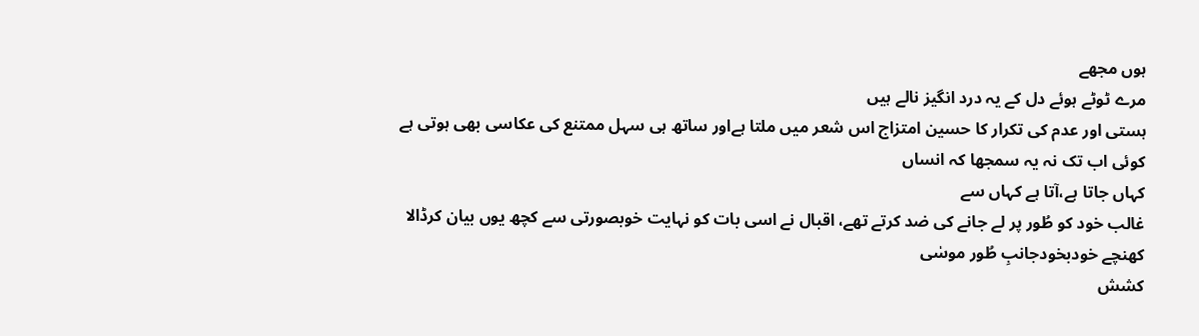ہوں مجھے
مرے ٹوٹے ہوئے دل کے یہ درد انگیز نالے ہیں
ہستی اور عدم کی تکرار کا حسین امتزاج اس شعر میں ملتا ہےاور ساتھ ہی سہل ممتنع کی عکاسی بھی ہوتی ہے
کوئی اب تک نہ یہ سمجھا کہ انساں
کہاں جاتا ہے،آتا ہے کہاں سے
غالب خود کو طُور پر لے جانے کی ضد کرتے تھے، اقبال نے اسی بات کو نہایت خوبصورتی سے کچھ یوں بیان کرڈالا
کھنچے خودبخودجانبِ طُور موسٰی
کشش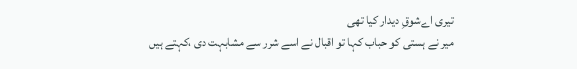تیری اےشوقِ دیدار کیا تھی
میر نے ہستی کو حباب کہا تو اقبال نے اسے شرر سے مشابہت دی ،کہتے ہیں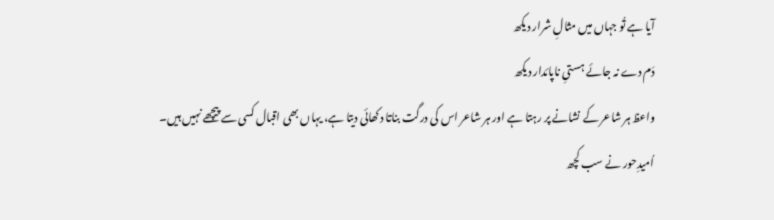آیا ہے تُو جہاں میں مثالِ شرار دیکھ
دَم دے نہ جائے ہستیِ ناپائدار دیکھ
واعظ ہر شاعر کے نشانے پر رہتا ہے اور ہر شاعر اس کی درگت بناتا دکھائی دیتا ہے، یہاں بھی اقبال کسی سے پیچھے نہیں ہیں۔
اُمیدِحور نے سب کچھ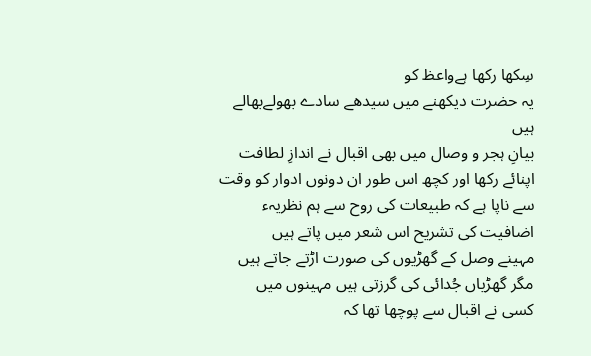سِکھا رکھا ہےواعظ کو
یہ حضرت دیکھنے میں سیدھے سادے بھولےبھالے ہیں
بیانِ ہجر و وصال میں بھی اقبال نے اندازِ لطافت اپنائے رکھا اور کچھ اس طور ان دونوں ادوار کو وقت سے ناپا ہے کہ طبیعات کی روح سے ہم نظریہء اضافیت کی تشریح اس شعر میں پاتے ہیں
مہینے وصل کے گھڑیوں کی صورت اڑتے جاتے ہیں
مگر گھڑیاں جُدائی کی گرزتی ہیں مہینوں میں
کسی نے اقبال سے پوچھا تھا کہ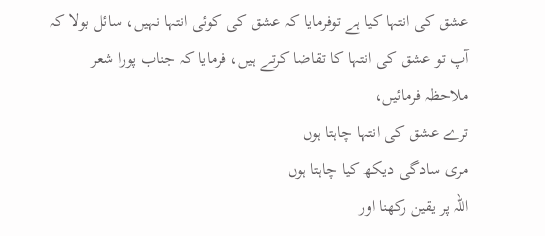عشق کی انتہا کیا ہے توفرمایا کہ عشق کی کوئی انتہا نہیں، سائل بولا کہ آپ تو عشق کی انتہا کا تقاضا کرتے ہیں، فرمایا کہ جناب پورا شعر ملاحظہ فرمائیں،
ترے عشق کی انتہا چاہتا ہوں
مری سادگی دیکھ کیا چاہتا ہوں
اللہ پر یقین رکھنا اور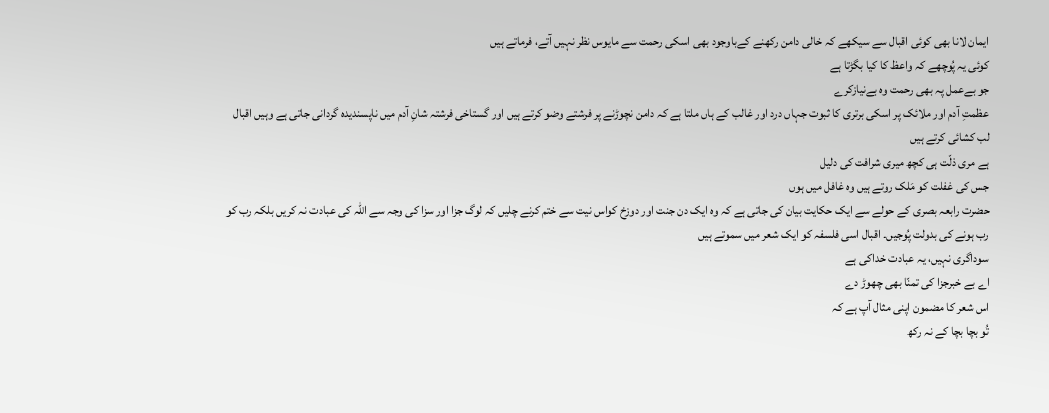ایمان لانا بھی کوئی اقبال سے سیکھے کہ خالی دامن رکھنے کےباوجود بھی اسکی رحمت سے مایوس نظر نہیں آتے، فرماتے ہیں
کوئی یہ پُوچھے کہ واعظ کا کیا بگڑتا ہے
جو بےعمل پہ بھی رحمت وہ بےنیازکرے
عظمتِ آدم اور ملائک پر اسکی برتری کا ثبوت جہاں درد اور غالب کے ہاں ملتا ہے کہ دامن نچوڑنے پر فرشتے وضو کرتے ہیں اور گستاخی فرشتہ شانِ آدم میں ناپسندیدہ گردانی جاتی ہے وہیں اقبال لب کشائی کرتے ہیں
ہے مری ذلّت ہی کچھ میری شرافت کی دلیل
جس کی غفلت کو مَلک روتے ہیں وہ غافل میں ہوں
حضرت رابعہ بصری کے حولے سے ایک حکایت بیان کی جاتی ہے کہ وہ ایک دن جنت اور دوزخ کواس نیت سے ختم کرنے چلیں کہ لوگ جزا اور سزا کی وجہ سے اللہ کی عبادت نہ کریں بلکہ رب کو رب ہونے کی بدولت پُوجیں۔ اقبال اسی فلسفہ کو ایک شعر میں سموتے ہیں
سوداگری نہیں، یہ عبادت خداکی ہے
اے بے خبرجزا کی تمنّا بھی چھوڑ دے
اس شعر کا مضمون اپنی مثال آپ ہے کہ
تُو بچا بچا کے نہ رکھ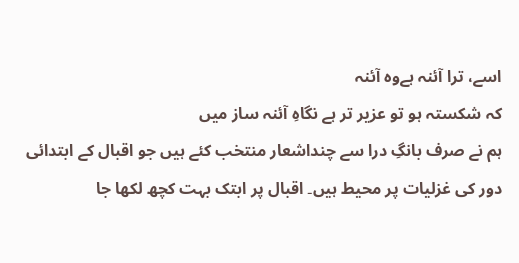اسے، ترا آئنہ ہےوہ آئنہ
کہ شکستہ ہو تو عزیر تر ہے نگاہِ آئنہ ساز میں
ہم نے صرف بانگِ درا سے چنداشعار منتخب کئے ہیں جو اقبال کے ابتدائی دور کی غزلیات پر محیط ہیں۔ اقبال پر ابتک بہت کچھ لکھا جا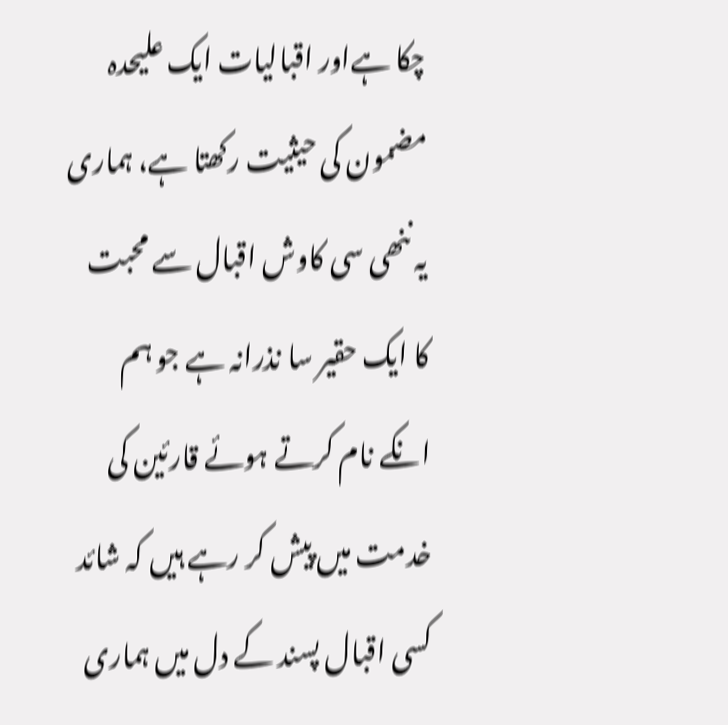چکا ہےاور اقبالیات ایک علیحدہ مضمون کی حیثیت رکھتا ہے، ہماری یہ ننھی سی کاوش اقبال سے محبت کا ایک حقیر سا نذرانہ ہے جو ہم انکے نام کرتے ہوئے قارئین کی خدمت میں پیش کر رہے ہیں کہ شائد کسی اقبال پسند کے دل میں ہماری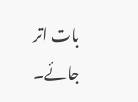بات اتر جائے۔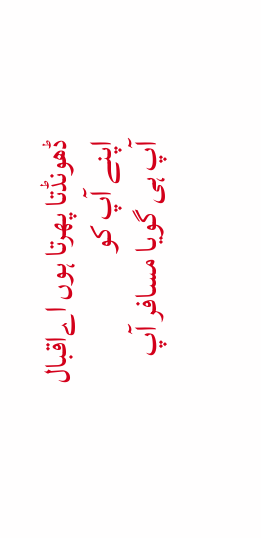ڈھونڈتا پھرتا ہوں اےاقبال اپنے آپ کو
آپ ہی گویا مسافر آپ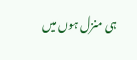ہی منزل ہوں میں